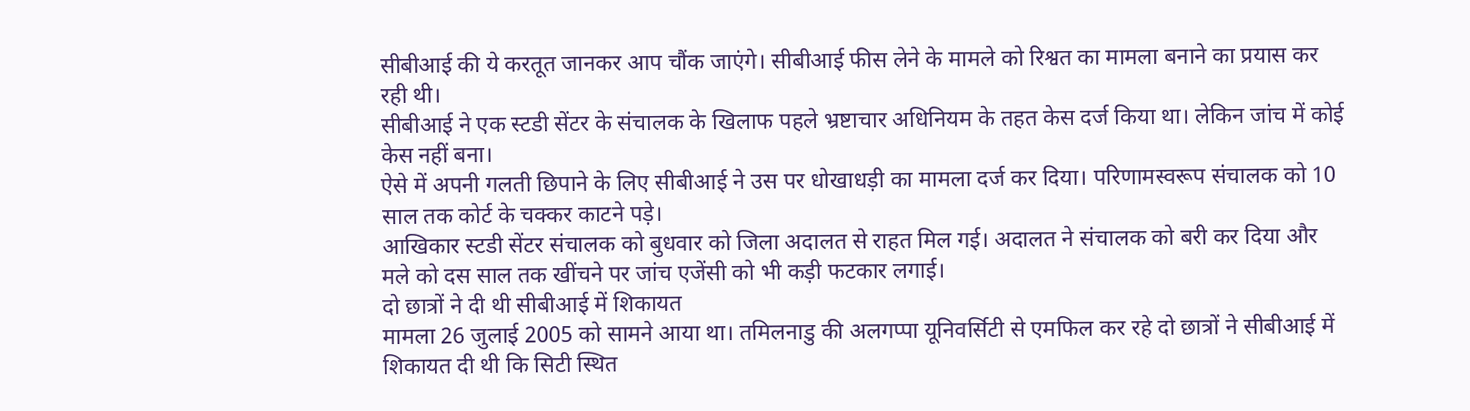सीबीआई की ये करतूत जानकर आप चौंक जाएंगे। सीबीआई फीस लेने के मामले को रिश्वत का मामला बनाने का प्रयास कर रही थी।
सीबीआई ने एक स्टडी सेंटर के संचालक के खिलाफ पहले भ्रष्टाचार अधिनियम के तहत केस दर्ज किया था। लेकिन जांच में कोई केस नहीं बना।
ऐसे में अपनी गलती छिपाने के लिए सीबीआई ने उस पर धोखाधड़ी का मामला दर्ज कर दिया। परिणामस्वरूप संचालक को 10 साल तक कोर्ट के चक्कर काटने पड़े।
आखिकार स्टडी सेंटर संचालक को बुधवार को जिला अदालत से राहत मिल गई। अदालत ने संचालक को बरी कर दिया और मले को दस साल तक खींचने पर जांच एजेंसी को भी कड़ी फटकार लगाई।
दो छात्रों ने दी थी सीबीआई में शिकायत
मामला 26 जुलाई 2005 को सामने आया था। तमिलनाडु की अलगप्पा यूनिवर्सिटी से एमफिल कर रहे दो छात्रों ने सीबीआई में शिकायत दी थी कि सिटी स्थित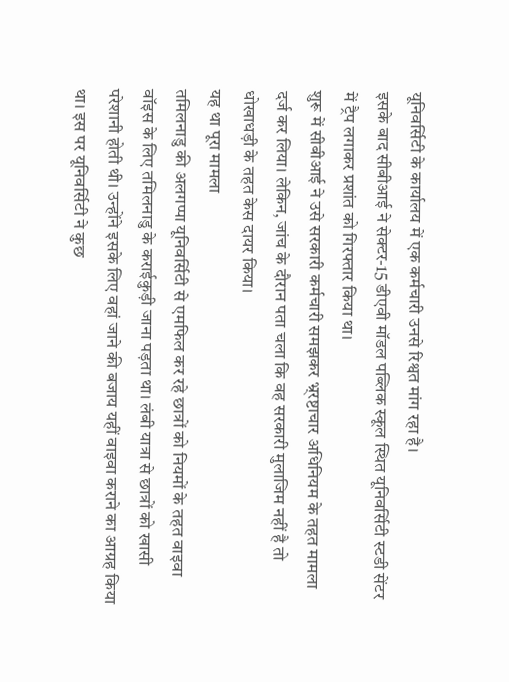यूनिवर्सिटी के कार्यालय में एक कर्मचारी उनसे रिश्वत मांग रहा है।
इसके बाद सीबीआई ने सेक्टर-15 डीएवी मॉडल पब्लिक स्कूल स्थित यूनिवर्सिटी स्टडी सेंटर में ट्रैप लगाकर प्रशांत को गिरफ्तार किया था।
शुरू में सीबीआई ने उसे सरकारी कर्मचारी समझकर भ्र्रष्टाचार अधिनियम के तहत मामला दर्ज कर लिया। लेकिन, जांच के दौरान पता चला कि वह सरकारी मुलाजिम नहीं है तो धोखाधड़ी के तहत केस दायर किया।
यह था पूरा मामला
तमिलनाडु की अलगप्पा यूनिवर्सिटी से एमफिल कर रहे छात्रों को नियमों के तहत वाइवा वॉइस के लिए तमिलनाडु के कराईकुड़ी जाना पड़ता था। लंबी यात्रा से छात्रों को खासी परेशानी होती थी। उन्होंने इसके लिए वहां जाने की बजाय यहीं वाइवा कराने का आग्रह किया था। इस पर यूनिवर्सिटी ने कुछ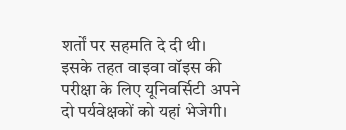शर्तों पर सहमति दे दी थी।
इसके तहत वाइवा वॉइस की परीक्षा के लिए यूनिवर्सिटी अपने दो पर्यवेक्षकों को यहां भेजेगी।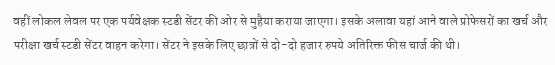वहीं लोकल लेवल पर एक पर्यवेक्षक स्टडी सेंटर की ओर से मुहैया कराया जाएगा। इसके अलावा यहां आने वाले प्रोफेसरों का खर्च और परीक्षा खर्च स्टडी सेंटर वाहन करेगा। सेंटर ने इसके लिए छात्रों से दो-दो हजार रुपये अतिरिक्त फीस चार्ज की थी।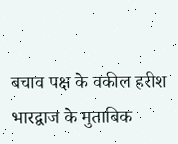बचाव पक्ष के वकील हरीश भारद्वाज के मुताबिक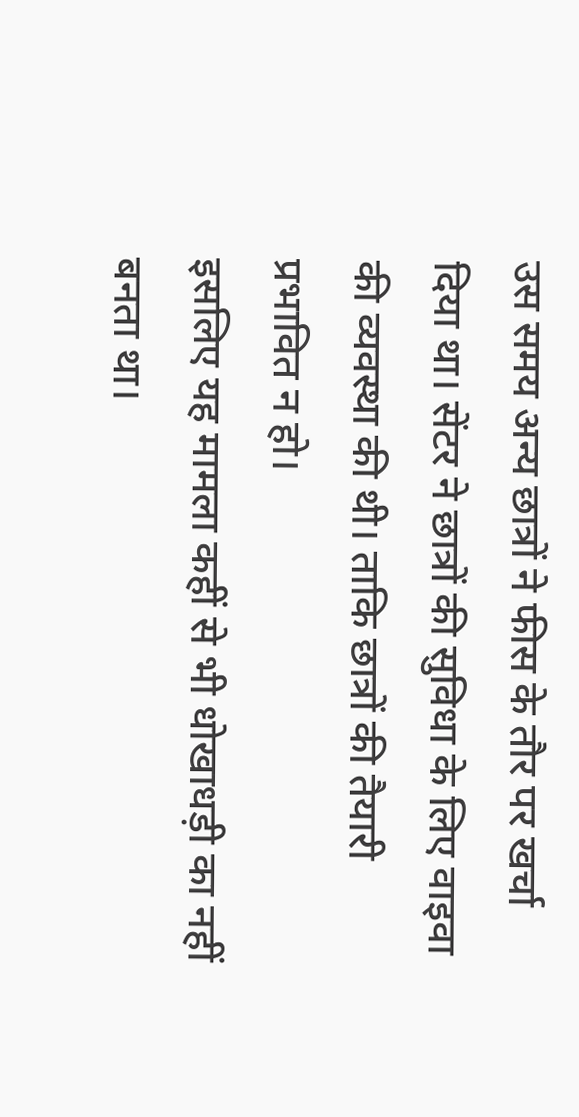उस समय अन्य छात्रों ने फीस के तौर पर खर्चा दिया था। सेंटर ने छात्रों की सुविधा के लिए वाइवा की व्यवस्था की थी। ताकि छात्रों की तैयारी प्रभावित न हो।
इसलिए यह मामला कहीं से भी धोखाधड़ी का नहीं बनता था।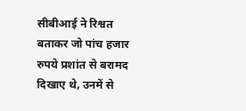सीबीआई ने रिश्वत बताकर जो पांच हजार रुपये प्रशांत से बरामद दिखाए थे, उनमें से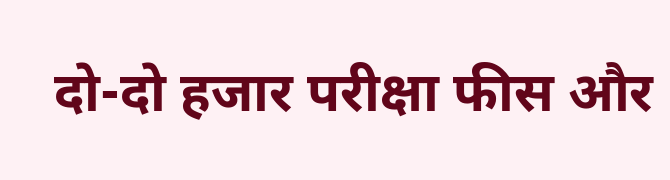दो-दो हजार परीक्षा फीस और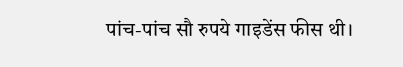पांच-पांच सौ रुपये गाइडेंस फीस थी।